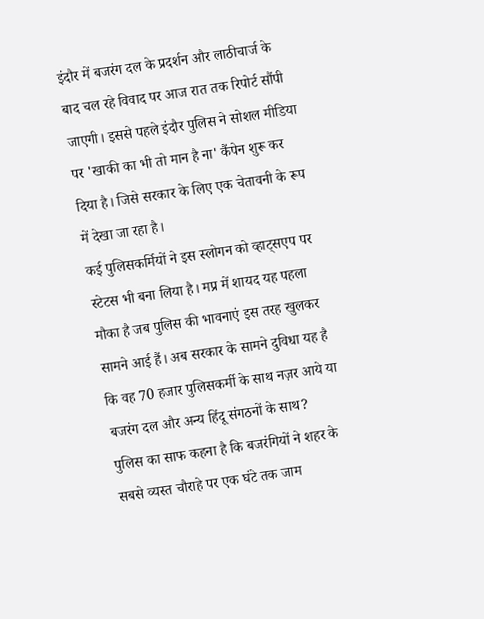इंदौर में बजरंग दल के प्रदर्शन और लाठीचार्ज के बाद चल रहे विवाद पर आज रात तक रिपोर्ट सौंपी जाएगी। इससे पहले इंदौर पुलिस ने सोशल मीडिया पर 'खाकी का भी तो मान है ना' कैंपेन शुरू कर दिया है। जिसे सरकार के लिए एक चेतावनी के रूप में देखा जा रहा है।
कई पुलिसकर्मियों ने इस स्लोगन को व्हाट्सएप पर स्टेटस भी बना लिया है। मप्र में शायद यह पहला मौका है जब पुलिस की भावनाएं इस तरह खुलकर सामने आई हैं। अब सरकार के सामने दुविधा यह है कि वह 70 हजार पुलिसकर्मी के साथ नज़र आये या बजरंग दल और अन्य हिंदू संगठनों के साथ?
पुलिस का साफ कहना है कि बजरंगियों ने शहर के सबसे व्यस्त चौराहे पर एक घंटे तक जाम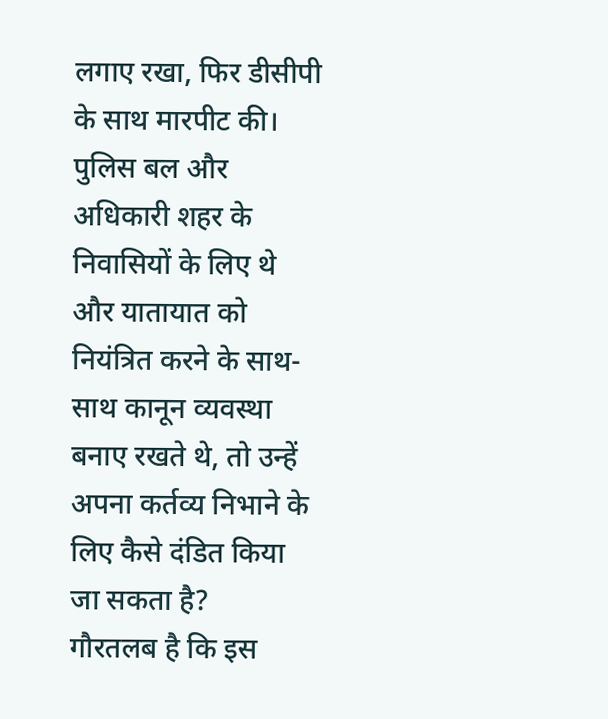लगाए रखा, फिर डीसीपी के साथ मारपीट की। पुलिस बल और अधिकारी शहर के निवासियों के लिए थे और यातायात को नियंत्रित करने के साथ-साथ कानून व्यवस्था बनाए रखते थे, तो उन्हें अपना कर्तव्य निभाने के लिए कैसे दंडित किया जा सकता है?
गौरतलब है कि इस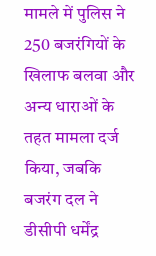मामले में पुलिस ने 250 बजरंगियों के खिलाफ बलवा और अन्य धाराओं के तहत मामला दर्ज किया, जबकि बजरंग दल ने डीसीपी धर्मेंद्र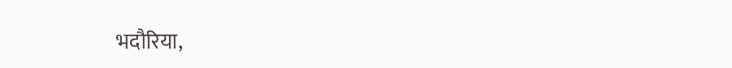भदौरिया,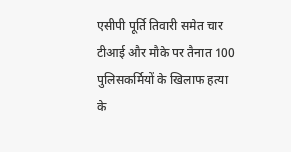एसीपी पूर्ति तिवारी समेत चार टीआई और मौके पर तैनात 100 पुलिसकर्मियों के खिलाफ हत्या के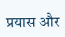प्रयास और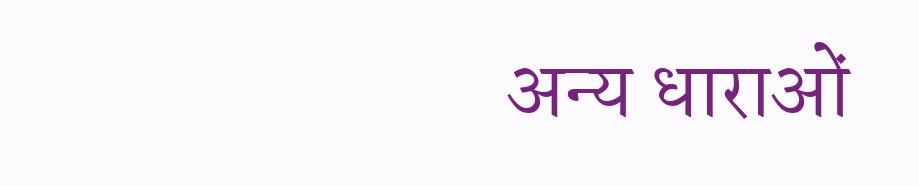अन्य धाराओं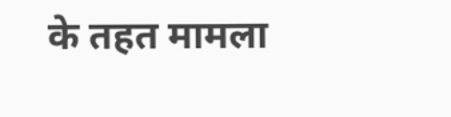के तहत मामला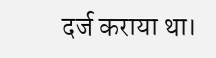दर्ज कराया था।